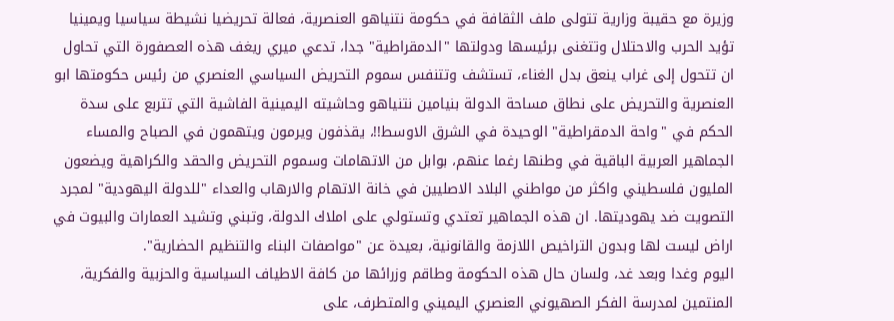وزيرة مع حقيبة وزارية تتولى ملف الثقافة في حكومة نتنياهو العنصرية، فعالة تحريضيا نشيطة سياسيا ويمينيا تؤيد الحرب والاحتلال وتتغنى برئيسها ودولتها "الدمقراطية" جدا، تدعي ميري ريغف هذه العصفورة التي تحاول ان تتحول إلى غراب ينعق بدل الغناء، تستشف وتتنفس سموم التحريض السياسي العنصري من رئيس حكومتها ابو العنصرية والتحريض على نطاق مساحة الدولة بنيامين نتنياهو وحاشيته اليمينية الفاشية التي تتربع على سدة الحكم في "واحة الدمقراطية" الوحيدة في الشرق الاوسط!!، يقذفون ويرمون ويتهمون في الصباح والمساء الجماهير العربية الباقية في وطنها رغما عنهم، بوابل من الاتهامات وسموم التحريض والحقد والكراهية ويضعون المليون فلسطيني واكثر من مواطني البلاد الاصليين في خانة الاتهام والارهاب والعداء "للدولة اليهودية" لمجرد التصويت ضد يهوديتها. ان هذه الجماهير تعتدي وتستولي على املاك الدولة، وتبني وتشيد العمارات والبيوت في اراض ليست لها وبدون التراخيص اللازمة والقانونية، بعيدة عن "مواصفات البناء والتنظيم الحضارية".
اليوم وغدا وبعد غد، ولسان حال هذه الحكومة وطاقم وزرائها من كافة الاطياف السياسية والحزبية والفكرية، المنتمين لمدرسة الفكر الصهيوني العنصري اليميني والمتطرف، على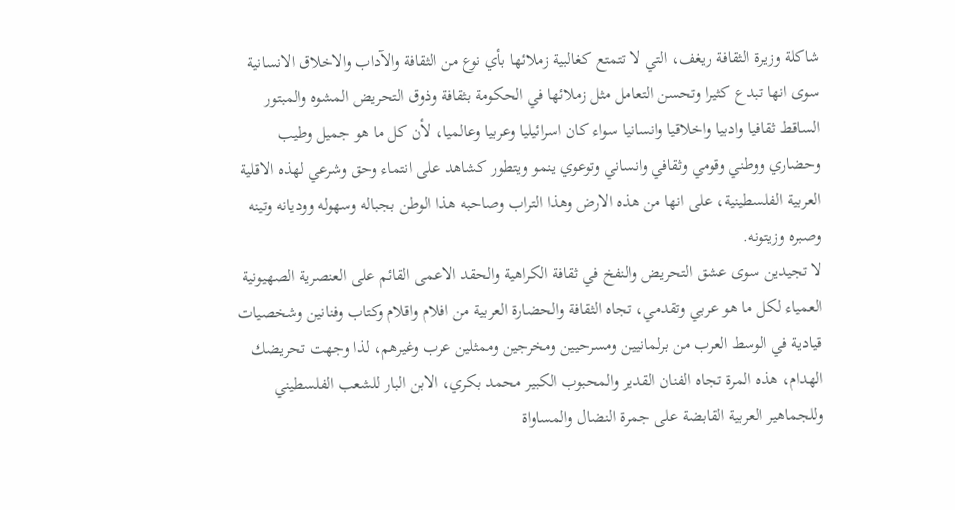شاكلة وزيرة الثقافة ريغف، التي لا تتمتع كغالبية زملائها بأي نوع من الثقافة والآداب والاخلاق الانسانية سوى انها تبدع كثيرا وتحسن التعامل مثل زملائها في الحكومة بثقافة وذوق التحريض المشوه والمبتور الساقط ثقافيا وادبيا واخلاقيا وانسانيا سواء كان اسرائيليا وعربيا وعالميا، لأن كل ما هو جميل وطيب وحضاري ووطني وقومي وثقافي وانساني وتوعوي ينمو ويتطور كشاهد على انتماء وحق وشرعي لهذه الاقلية العربية الفلسطينية، على انها من هذه الارض وهذا التراب وصاحبه هذا الوطن بجباله وسهوله ووديانه وتينه وصبره وزيتونه.
لا تجيدين سوى عشق التحريض والنفخ في ثقافة الكراهية والحقد الاعمى القائم على العنصرية الصهيونية العمياء لكل ما هو عربي وتقدمي، تجاه الثقافة والحضارة العربية من افلام واقلام وكتاب وفنانين وشخصيات قيادية في الوسط العرب من برلمانيين ومسرحيين ومخرجين وممثلين عرب وغيرهم، لذا وجهت تحريضك الهدام، هذه المرة تجاه الفنان القدير والمحبوب الكبير محمد بكري، الابن البار للشعب الفلسطيني وللجماهير العربية القابضة على جمرة النضال والمساواة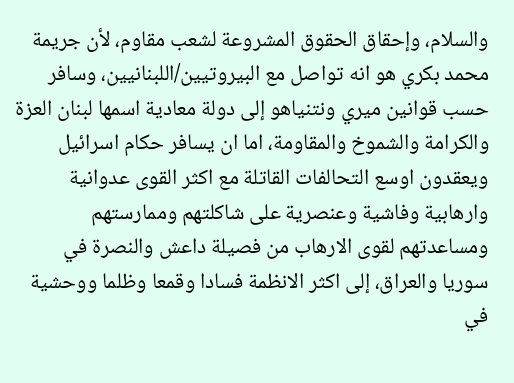والسلام، وإحقاق الحقوق المشروعة لشعب مقاوم، لأن جريمة محمد بكري هو انه تواصل مع البيروتيين/اللبنانيين، وسافر حسب قوانين ميري ونتنياهو إلى دولة معادية اسمها لبنان العزة والكرامة والشموخ والمقاومة، اما ان يسافر حكام اسرائيل ويعقدون اوسع التحالفات القاتلة مع اكثر القوى عدوانية وارهابية وفاشية وعنصرية على شاكلتهم وممارستهم ومساعدتهم لقوى الارهاب من فصيلة داعش والنصرة في سوريا والعراق، إلى اكثر الانظمة فسادا وقمعا وظلما ووحشية في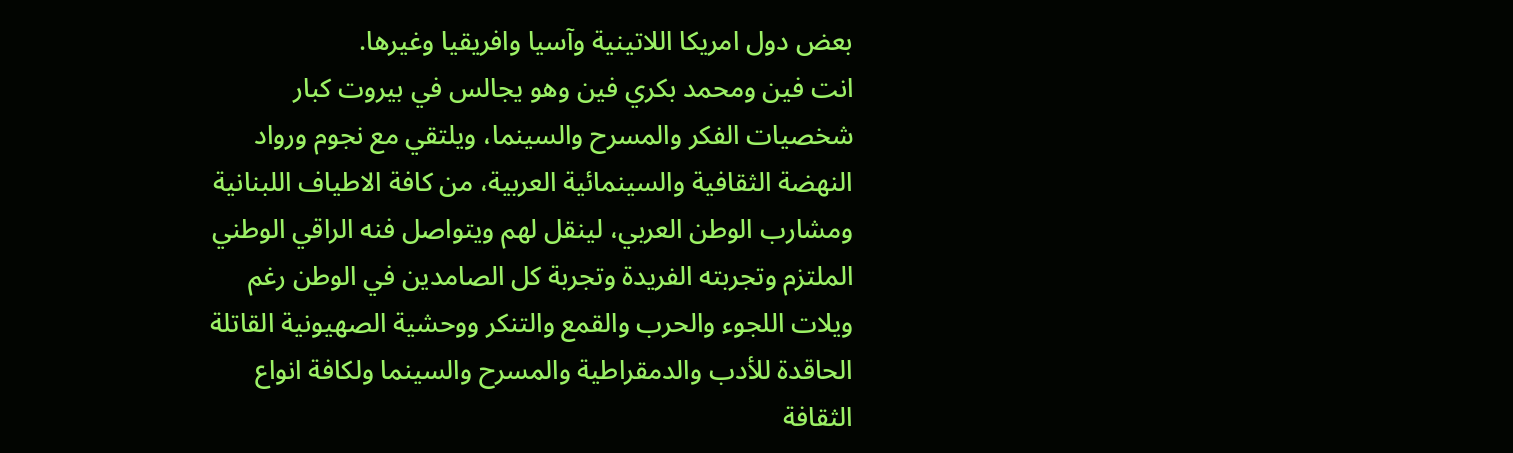بعض دول امريكا اللاتينية وآسيا وافريقيا وغيرها.
انت فين ومحمد بكري فين وهو يجالس في بيروت كبار شخصيات الفكر والمسرح والسينما، ويلتقي مع نجوم ورواد النهضة الثقافية والسينمائية العربية، من كافة الاطياف اللبنانية ومشارب الوطن العربي، لينقل لهم ويتواصل فنه الراقي الوطني الملتزم وتجربته الفريدة وتجربة كل الصامدين في الوطن رغم ويلات اللجوء والحرب والقمع والتنكر ووحشية الصهيونية القاتلة الحاقدة للأدب والدمقراطية والمسرح والسينما ولكافة انواع الثقافة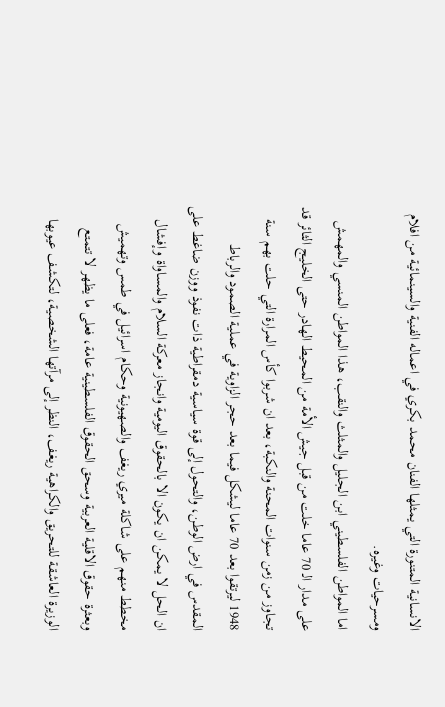الانسانية المتنورة التي يمثلها الفنان محمد بكري في اعماله الفنية والسينمائية من افلام ومسرحيات وغيره.
اما المواطن الفلسطيني ابن الجليل والمثلث والنقب، هذا المواطن المنسي والمهمش على مدار الـ 70 عاما خلت من قبل جيش الأمة من المحيط الهادر حتى الخليج الثائر قد تجاوز من زمن سنوات المحنة والنكبة، بعد ان شربوا كأس المرارة التي حلت بهم سنة 1948 ليرتقوا بعد 70 عاما ليشكل فيما بعد حجر الزاوية في عملية الصمود والرباط المقدس في ارض الوطن، والتحول إلى قوة سياسية دمقراطية ذات نفوذ ووزن ضاغط على ان الحل لا يمكن ان يكون الا بالحقوق اليومية وانجاز معركة السلام والمساواة وإفشال مخطط منهم على شاكلة ميري ريغف والصهيونية وحكام اسرائيل في طمس وتهميش وبعثرة حقوق الاقلية العربية وسحق الحقوق الفلسطينية عامة، فعلى ما يظهر لا تتمتع الوزيرة العاشقة للتحريق والكراهية ريغف، النظر إلى مرآتها الشخصية، لتكشف عيوبها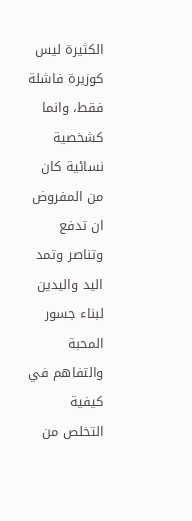الكثيرة ليس كوزيرة فاشلة فقط، وانما كشخصية نسائية كان من المفروض ان تدفع وتناصر وتمد اليد واليدين لبناء جسور المحبة والتفاهم في كيفية التخلص من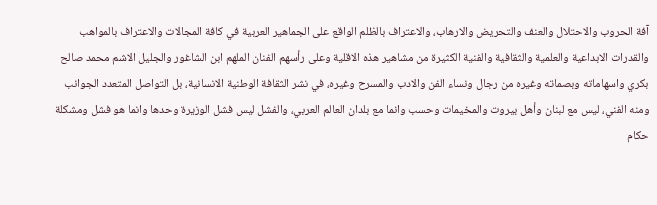آفة الحروب والاحتلال والعنف والتحريض والارهاب، والاعتراف بالظلم الواقع على الجماهير العربية في كافة المجالات والاعتراف بالمواهب والقدرات الابداعية والعلمية والثقافية والفنية الكثيرة من مشاهير هذه الاقلية وعلى رأسهم الفنان الملهم ابن الشاغور والجليل الاشم محمد صالح بكري واسهاماته وبصماته وغيره من رجال ونساء الفن والادب والمسرح وغيره، في نشر الثقافة الوطنية الانسانية، بل التواصل المتعدد الجوانب ومنه الفني، ليس مع لبنان وأهل بيروت والمخيمات وحسب وانما مع بلدان العالم العربي، والفشل ليس فشل الوزيرة وحدها وانما هو فشل ومشكلة حكام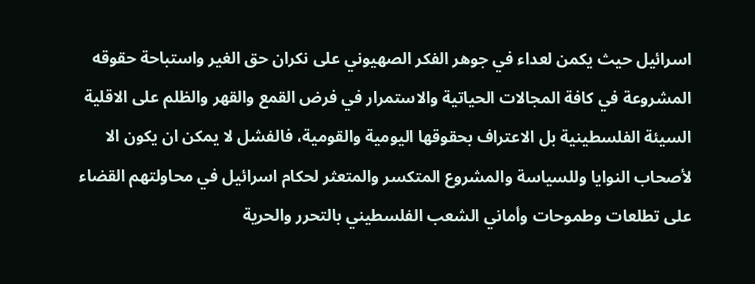اسرائيل حيث يكمن لعداء في جوهر الفكر الصهيوني على نكران حق الغير واستباحة حقوقه المشروعة في كافة المجالات الحياتية والاستمرار في فرض القمع والقهر والظلم على الاقلية السيئة الفلسطينية بل الاعتراف بحقوقها اليومية والقومية، فالفشل لا يمكن ان يكون الا لأصحاب النوايا وللسياسة والمشروع المتكسر والمتعثر لحكام اسرائيل في محاولتهم القضاء على تطلعات وطموحات وأماني الشعب الفلسطيني بالتحرر والحرية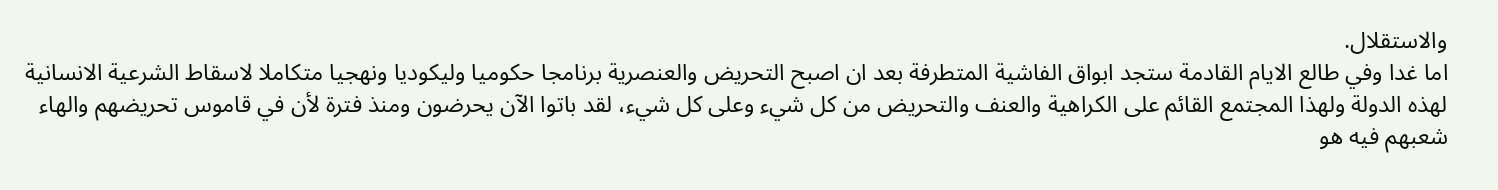والاستقلال.
اما غدا وفي طالع الايام القادمة ستجد ابواق الفاشية المتطرفة بعد ان اصبح التحريض والعنصرية برنامجا حكوميا وليكوديا ونهجيا متكاملا لاسقاط الشرعية الانسانية لهذه الدولة ولهذا المجتمع القائم على الكراهية والعنف والتحريض من كل شيء وعلى كل شيء، لقد باتوا الآن يحرضون ومنذ فترة لأن في قاموس تحريضهم والهاء شعبهم فيه هو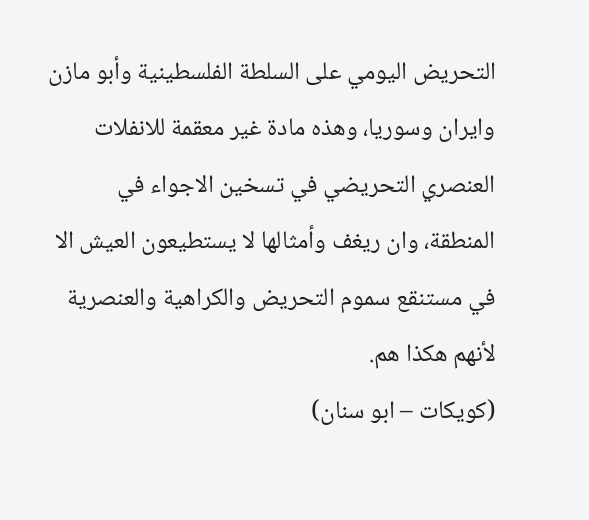التحريض اليومي على السلطة الفلسطينية وأبو مازن وايران وسوريا، وهذه مادة غير معقمة للانفلات العنصري التحريضي في تسخين الاجواء في المنطقة، وان ريغف وأمثالها لا يستطيعون العيش الا في مستنقع سموم التحريض والكراهية والعنصرية لأنهم هكذا هم.
(كويكات – ابو سنان)